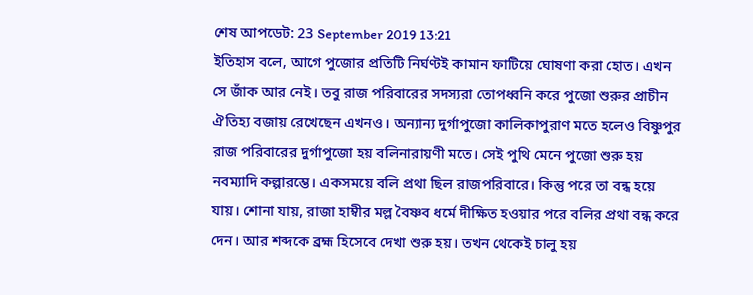শেষ আপডেট: 23 September 2019 13:21
ইতিহাস বলে, আগে পুজোর প্রতিটি নির্ঘণ্টই কামান ফাটিয়ে ঘোষণা করা হোত। এখন সে জাঁক আর নেই। তবু রাজ পরিবারের সদস্যরা তোপধ্বনি করে পুজো শুরুর প্রাচীন ঐতিহ্য বজায় রেখেছেন এখনও। অন্যান্য দুর্গাপুজো কালিকাপুরাণ মতে হলেও বিষ্ণুপুর রাজ পরিবারের দুর্গাপুজো হয় বলিনারায়ণী মতে। সেই পুথি মেনে পুজো শুরু হয় নবম্যাদি কল্পারম্ভে। একসময়ে বলি প্রথা ছিল রাজপরিবারে। কিন্তু পরে তা বন্ধ হয়ে যায়। শোনা যায়, রাজা হাম্বীর মল্ল বৈষ্ণব ধর্মে দীক্ষিত হওয়ার পরে বলির প্রথা বন্ধ করে দেন। আর শব্দকে ব্রহ্ম হিসেবে দেখা শুরু হয়। তখন থেকেই চালু হয়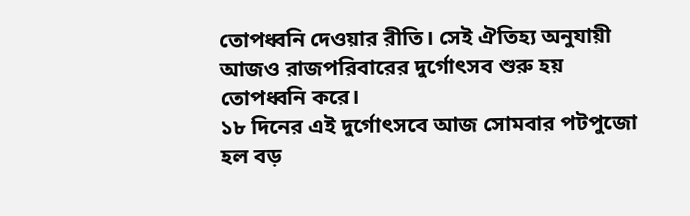তোপধ্বনি দেওয়ার রীতি। সেই ঐতিহ্য অনুযায়ী আজও রাজপরিবারের দুর্গোৎসব শুরু হয় তোপধ্বনি করে।
১৮ দিনের এই দুর্গোৎসবে আজ সোমবার পটপুজো হল বড়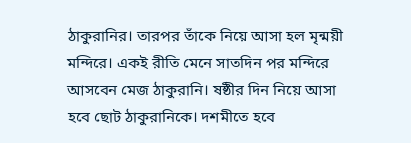ঠাকুরানির। তারপর তাঁকে নিয়ে আসা হল মৃন্ময়ী মন্দিরে। একই রীতি মেনে সাতদিন পর মন্দিরে আসবেন মেজ ঠাকুরানি। ষষ্ঠীর দিন নিয়ে আসা হবে ছোট ঠাকুরানিকে। দশমীতে হবে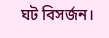ঘট বিসর্জন।